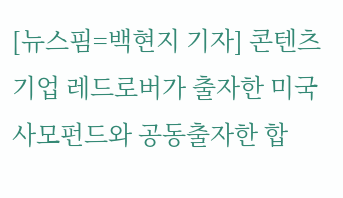[뉴스핌=백현지 기자] 콘텐츠기업 레드로버가 출자한 미국 사모펀드와 공동출자한 합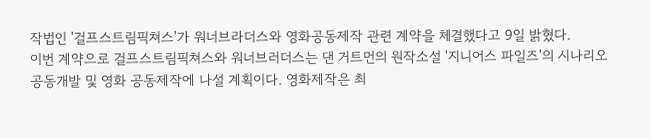작법인 '걸프스트림픽쳐스'가 워너브라더스와 영화공동제작 관련 계약을 체결했다고 9일 밝혔다.
이번 계약으로 걸프스트림픽쳐스와 워너브러더스는 댄 거트먼의 원작소설 '지니어스 파일즈'의 시나리오 공동개발 및 영화 공동제작에 나설 계획이다. 영화제작은 최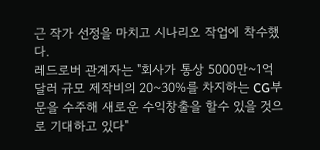근 작가 선정을 마치고 시나리오 작업에 착수했다.
레드로버 관계자는 "회사가 통상 5000만~1억 달러 규모 제작비의 20~30%를 차지하는 CG부문을 수주해 새로운 수익창출을 할수 있을 것으로 기대하고 있다"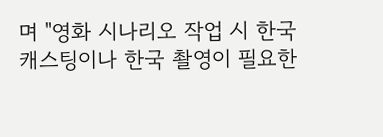며 "영화 시나리오 작업 시 한국 캐스팅이나 한국 촬영이 필요한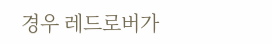경우 레드로버가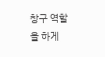창구 역할을 하게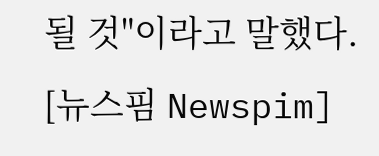될 것"이라고 말했다.
[뉴스핌 Newspim]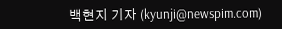백현지 기자 (kyunji@newspim.com)